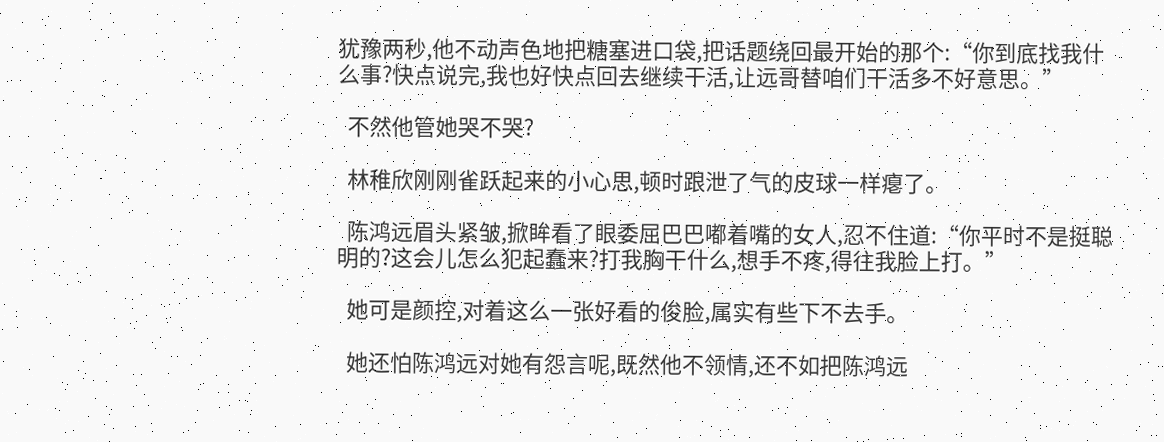犹豫两秒,他不动声色地把糖塞进口袋,把话题绕回最开始的那个:“你到底找我什么事?快点说完,我也好快点回去继续干活,让远哥替咱们干活多不好意思。”

  不然他管她哭不哭?

  林稚欣刚刚雀跃起来的小心思,顿时跟泄了气的皮球一样瘪了。

  陈鸿远眉头紧皱,掀眸看了眼委屈巴巴嘟着嘴的女人,忍不住道:“你平时不是挺聪明的?这会儿怎么犯起蠢来?打我胸干什么,想手不疼,得往我脸上打。”

  她可是颜控,对着这么一张好看的俊脸,属实有些下不去手。

  她还怕陈鸿远对她有怨言呢,既然他不领情,还不如把陈鸿远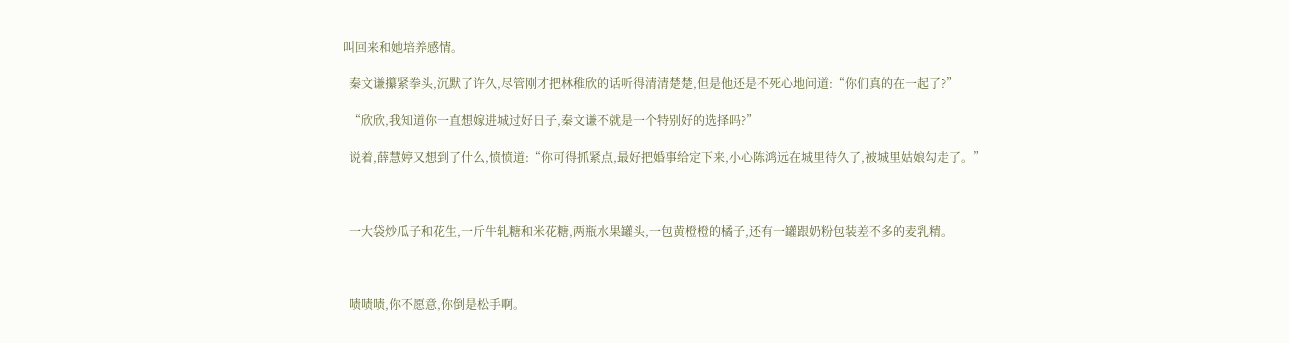叫回来和她培养感情。

  秦文谦攥紧拳头,沉默了许久,尽管刚才把林稚欣的话听得清清楚楚,但是他还是不死心地问道:“你们真的在一起了?”

  “欣欣,我知道你一直想嫁进城过好日子,秦文谦不就是一个特别好的选择吗?”

  说着,薛慧婷又想到了什么,愤愤道:“你可得抓紧点,最好把婚事给定下来,小心陈鸿远在城里待久了,被城里姑娘勾走了。”



  一大袋炒瓜子和花生,一斤牛轧糖和米花糖,两瓶水果罐头,一包黄橙橙的橘子,还有一罐跟奶粉包装差不多的麦乳精。



  啧啧啧,你不愿意,你倒是松手啊。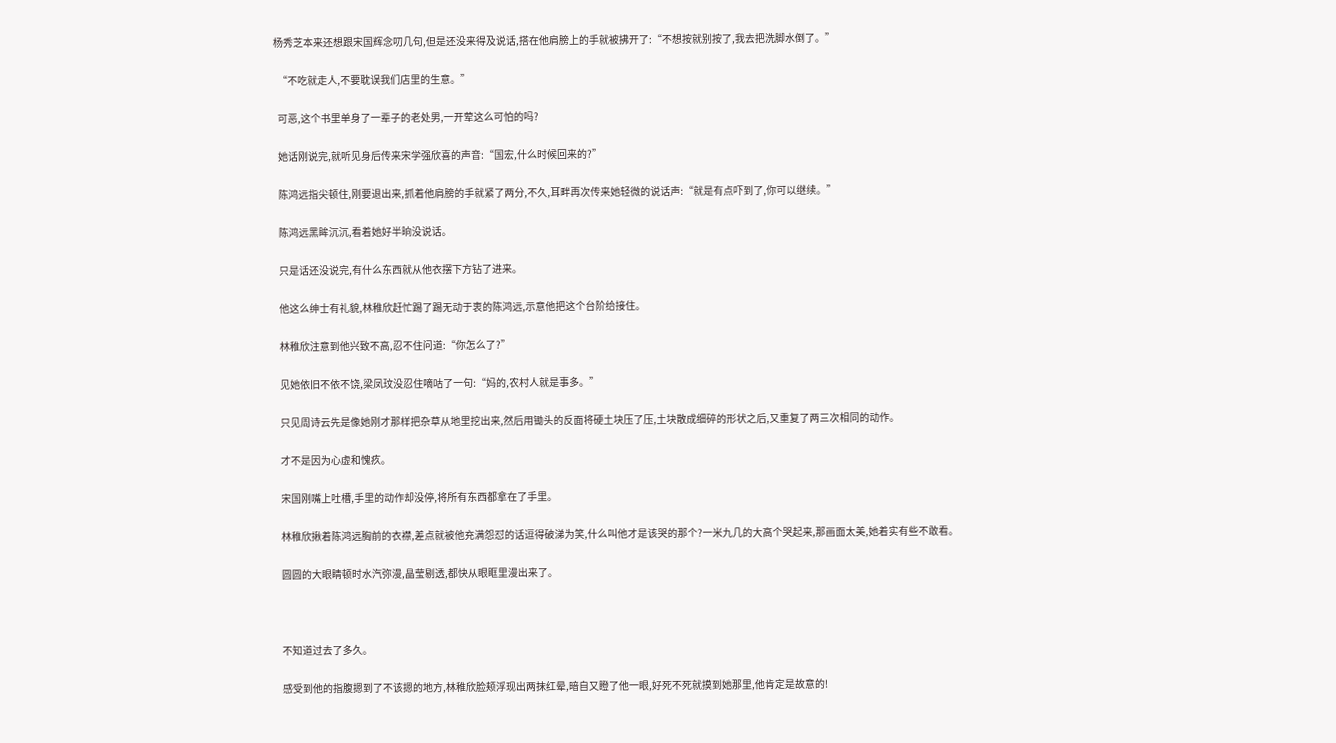杨秀芝本来还想跟宋国辉念叨几句,但是还没来得及说话,搭在他肩膀上的手就被拂开了:“不想按就别按了,我去把洗脚水倒了。”

  “不吃就走人,不要耽误我们店里的生意。”

  可恶,这个书里单身了一辈子的老处男,一开荤这么可怕的吗?

  她话刚说完,就听见身后传来宋学强欣喜的声音:“国宏,什么时候回来的?”

  陈鸿远指尖顿住,刚要退出来,抓着他肩膀的手就紧了两分,不久,耳畔再次传来她轻微的说话声:“就是有点吓到了,你可以继续。”

  陈鸿远黑眸沉沉,看着她好半晌没说话。

  只是话还没说完,有什么东西就从他衣摆下方钻了进来。

  他这么绅士有礼貌,林稚欣赶忙踢了踢无动于衷的陈鸿远,示意他把这个台阶给接住。

  林稚欣注意到他兴致不高,忍不住问道:“你怎么了?”

  见她依旧不依不饶,梁凤玟没忍住嘀咕了一句:“妈的,农村人就是事多。”

  只见周诗云先是像她刚才那样把杂草从地里挖出来,然后用锄头的反面将硬土块压了压,土块散成细碎的形状之后,又重复了两三次相同的动作。

  才不是因为心虚和愧疚。

  宋国刚嘴上吐槽,手里的动作却没停,将所有东西都拿在了手里。

  林稚欣揪着陈鸿远胸前的衣襟,差点就被他充满怨怼的话逗得破涕为笑,什么叫他才是该哭的那个?一米九几的大高个哭起来,那画面太美,她着实有些不敢看。

  圆圆的大眼睛顿时水汽弥漫,晶莹剔透,都快从眼眶里漫出来了。



  不知道过去了多久。

  感受到他的指腹摁到了不该摁的地方,林稚欣脸颊浮现出两抹红晕,暗自又瞪了他一眼,好死不死就摸到她那里,他肯定是故意的!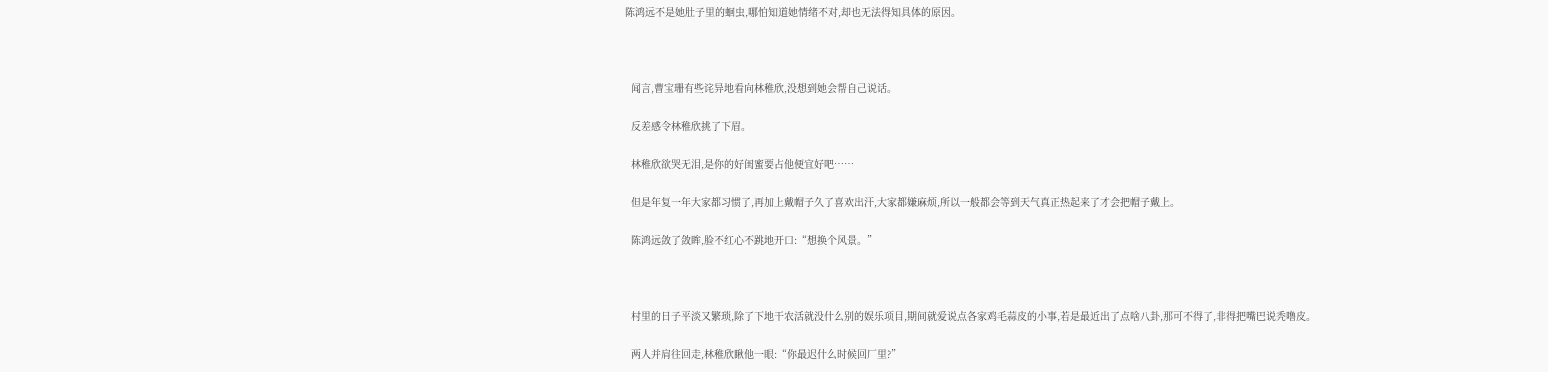陈鸿远不是她肚子里的蛔虫,哪怕知道她情绪不对,却也无法得知具体的原因。



  闻言,曹宝珊有些诧异地看向林稚欣,没想到她会帮自己说话。

  反差感令林稚欣挑了下眉。

  林稚欣欲哭无泪,是你的好闺蜜要占他便宜好吧……

  但是年复一年大家都习惯了,再加上戴帽子久了喜欢出汗,大家都嫌麻烦,所以一般都会等到天气真正热起来了才会把帽子戴上。

  陈鸿远敛了敛眸,脸不红心不跳地开口:“想换个风景。”



  村里的日子平淡又繁琐,除了下地干农活就没什么别的娱乐项目,期间就爱说点各家鸡毛蒜皮的小事,若是最近出了点啥八卦,那可不得了,非得把嘴巴说秃噜皮。

  两人并肩往回走,林稚欣瞅他一眼:“你最迟什么时候回厂里?”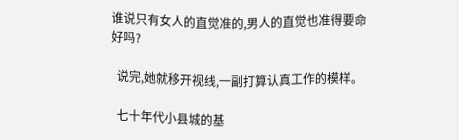谁说只有女人的直觉准的,男人的直觉也准得要命好吗?

  说完,她就移开视线,一副打算认真工作的模样。

  七十年代小县城的基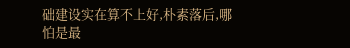础建设实在算不上好,朴素落后,哪怕是最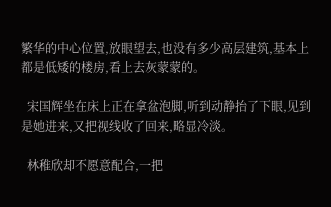繁华的中心位置,放眼望去,也没有多少高层建筑,基本上都是低矮的楼房,看上去灰蒙蒙的。

  宋国辉坐在床上正在拿盆泡脚,听到动静抬了下眼,见到是她进来,又把视线收了回来,略显冷淡。

  林稚欣却不愿意配合,一把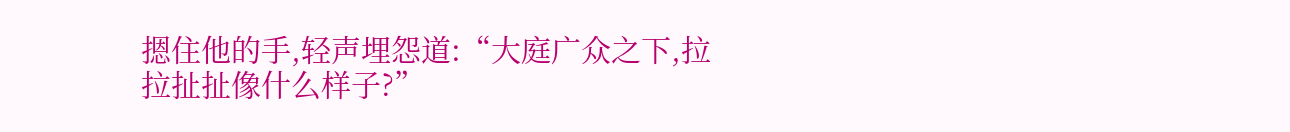摁住他的手,轻声埋怨道:“大庭广众之下,拉拉扯扯像什么样子?”